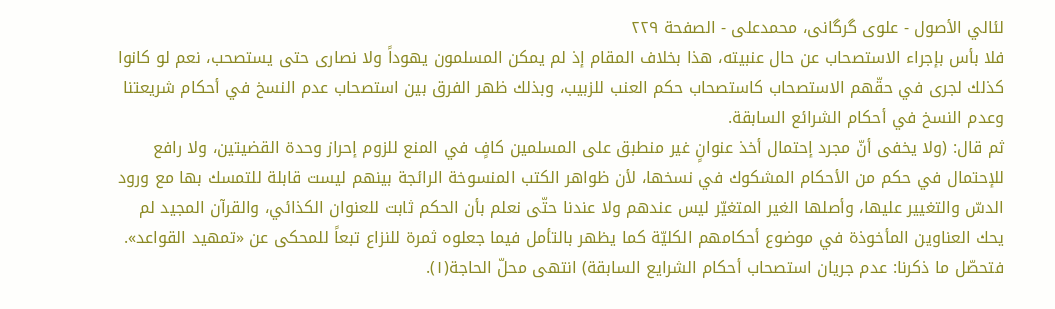لئالي الأصول - علوی گرگانی، محمدعلی - الصفحة ٢٢٩
فلا بأس بإجراء الاستصحاب عن حال عنبيته، هذا بخلاف المقام إذ لم يمكن المسلمون يهوداً ولا نصارى حتى يستصحب، نعم لو كانوا كذلك لجرى في حقّهم الاستصحاب كاستصحاب حكم العنب للزبيب، وبذلك ظهر الفرق بين استصحاب عدم النسخ في أحكام شريعتنا وعدم النسخ في أحكام الشرائع السابقة.
ثم قال: (ولا يخفى أنّ مجرد إحتمال أخذ عنوانٍ غير منطبق على المسلمين كافٍ في المنع للزوم إحراز وحدة القضيتين، ولا رافع للإحتمال في حكم من الأحكام المشكوك في نسخها، لأن ظواهر الكتب المنسوخة الرائجة بينهم ليست قابلة للتمسك بها مع ورود الدسّ والتغيير عليها، وأصلها الغير المتغيّر ليس عندهم ولا عندنا حتّى نعلم بأن الحكم ثابت للعنوان الكذائي، والقرآن المجيد لم يحك العناوين المأخوذة في موضوع أحكامهم الكليّة كما يظهر بالتأمل فيما جعلوه ثمرة للنزاع تبعاً للمحكى عن «تمهيد القواعد».
فتحصّل ما ذكرنا: عدم جريان استصحاب أحكام الشرايع السابقة) انتهى محلّ الحاجة(١).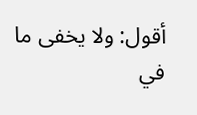أقول: ولا يخفى ما في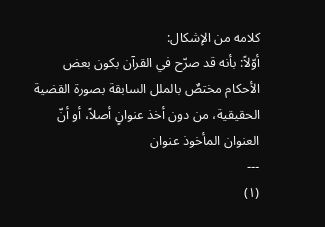كلامه من الإشكال:
أوّلاً: بأنه قد صرّح في القرآن بكون بعض الأحكام مختصٌ بالملل السابقة بصورة القضية الحقيقية، من دون أخذ عنوانٍ أصلاً، أو أنّ العنوان المأخوذ عنوان
---
(١)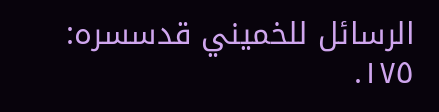الرسائل للخميني قدسسره: ١٧٥.